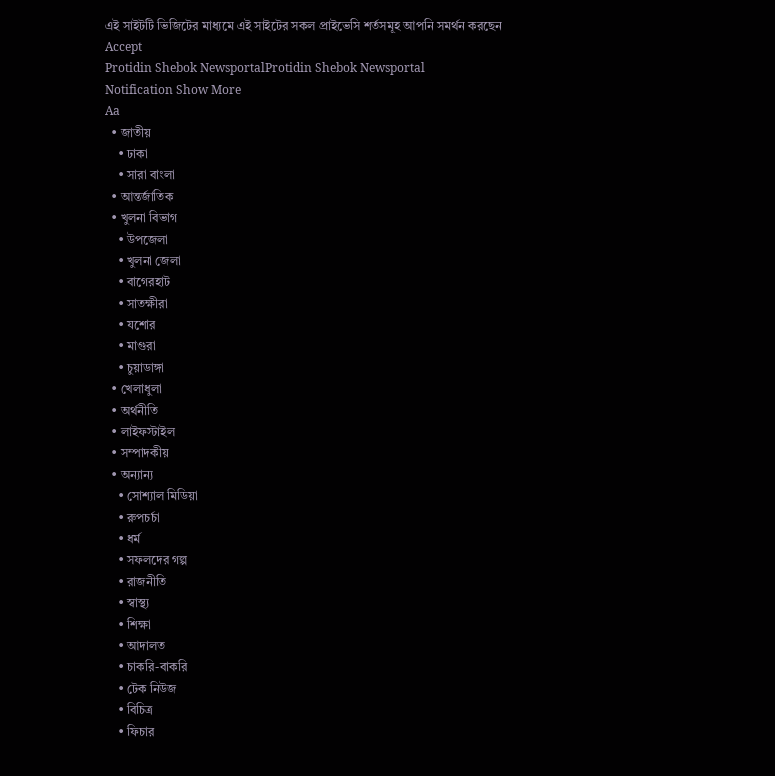এই সাইটটি ভিজিটের মাধ্যমে এই সাইটের সকল প্রাইভেসি শর্তসমূহ আপনি সমর্থন করছেন
Accept
Protidin Shebok NewsportalProtidin Shebok Newsportal
Notification Show More
Aa
  • জাতীয়
    • ঢাকা
    • সারা বাংলা
  • আন্তর্জাতিক
  • খুলনা বিভাগ
    • উপজেলা
    • খুলনা জেলা
    • বাগেরহাট
    • সাতক্ষীরা
    • যশোর
    • মাগুরা
    • চুয়াডাঙ্গা
  • খেলাধুলা
  • অর্থনীতি
  • লাইফস্টাইল
  • সম্পাদকীয়
  • অন্যান্য
    • সোশ্যাল মিডিয়া
    • রুপচর্চা
    • ধর্ম
    • সফলদের গল্প
    • রাজনীতি
    • স্বাস্থ্য
    • শিক্ষা
    • আদালত
    • চাকরি-বাকরি
    • টেক নিউজ
    • বিচিত্র
    • ফিচার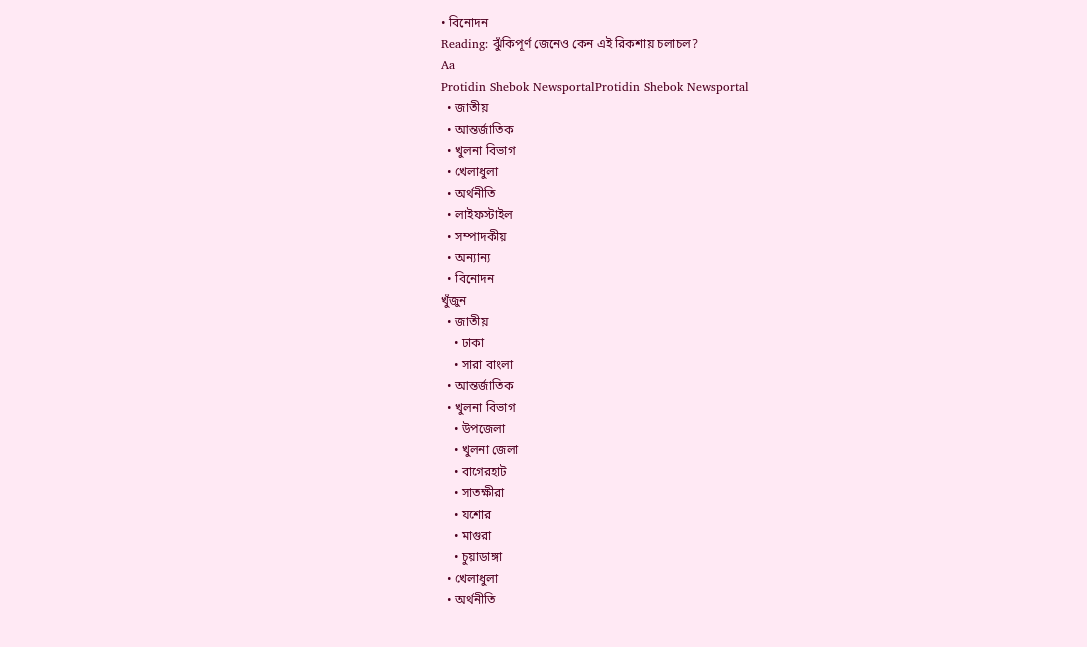• বিনোদন
Reading: ঝুঁকিপূর্ণ জেনেও কেন এই রিকশায় চলাচল?
Aa
Protidin Shebok NewsportalProtidin Shebok Newsportal
  • জাতীয়
  • আন্তর্জাতিক
  • খুলনা বিভাগ
  • খেলাধুলা
  • অর্থনীতি
  • লাইফস্টাইল
  • সম্পাদকীয়
  • অন্যান্য
  • বিনোদন
খুঁজুন
  • জাতীয়
    • ঢাকা
    • সারা বাংলা
  • আন্তর্জাতিক
  • খুলনা বিভাগ
    • উপজেলা
    • খুলনা জেলা
    • বাগেরহাট
    • সাতক্ষীরা
    • যশোর
    • মাগুরা
    • চুয়াডাঙ্গা
  • খেলাধুলা
  • অর্থনীতি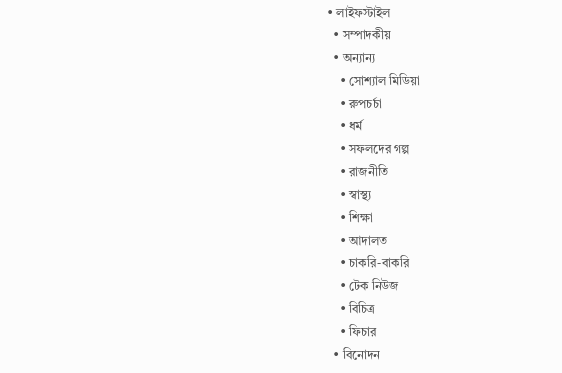• লাইফস্টাইল
  • সম্পাদকীয়
  • অন্যান্য
    • সোশ্যাল মিডিয়া
    • রুপচর্চা
    • ধর্ম
    • সফলদের গল্প
    • রাজনীতি
    • স্বাস্থ্য
    • শিক্ষা
    • আদালত
    • চাকরি-বাকরি
    • টেক নিউজ
    • বিচিত্র
    • ফিচার
  • বিনোদন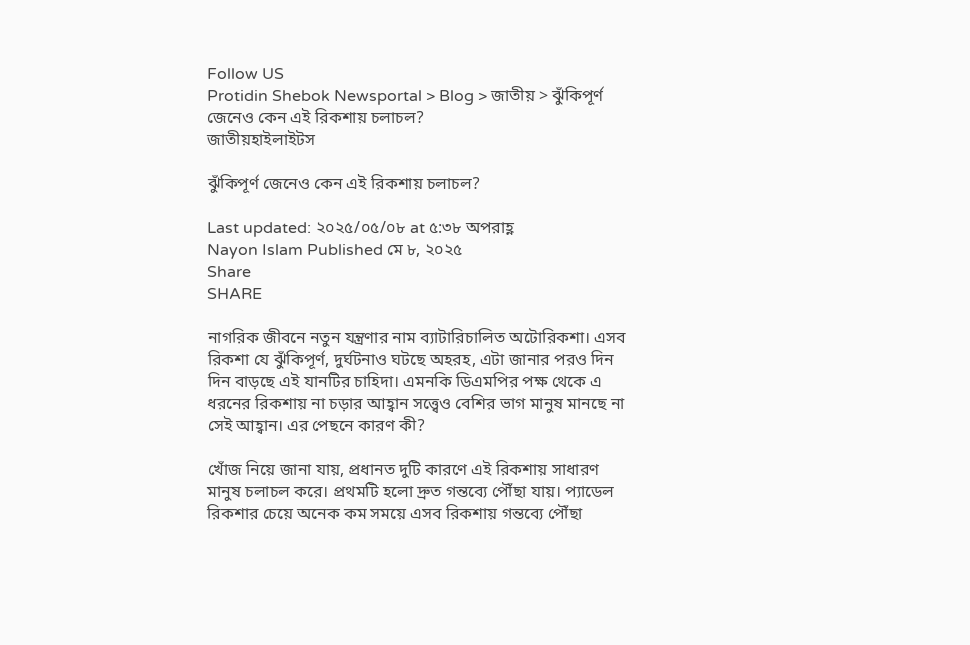Follow US
Protidin Shebok Newsportal > Blog > জাতীয় > ঝুঁকিপূর্ণ জেনেও কেন এই রিকশায় চলাচল?
জাতীয়হাইলাইটস

ঝুঁকিপূর্ণ জেনেও কেন এই রিকশায় চলাচল?

Last updated: ২০২৫/০৫/০৮ at ৫:৩৮ অপরাহ্ণ
Nayon Islam Published মে ৮, ২০২৫
Share
SHARE

নাগরিক জীবনে নতুন যন্ত্রণার নাম ব্যাটারিচালিত অটোরিকশা। এসব রিকশা যে ঝুঁকিপূর্ণ, দুর্ঘটনাও ঘটছে অহরহ, এটা জানার পরও দিন দিন বাড়ছে এই যানটির চাহিদা। এমনকি ডিএমপির পক্ষ থেকে এ ধরনের রিকশায় না চড়ার আহ্বান সত্ত্বেও বেশির ভাগ মানুষ মানছে না সেই আহ্বান। এর পেছনে কারণ কী?

খোঁজ নিয়ে জানা যায়, প্রধানত দুটি কারণে এই রিকশায় সাধারণ মানুষ চলাচল করে। প্রথমটি হলো দ্রুত গন্তব্যে পৌঁছা যায়। প্যাডেল রিকশার চেয়ে অনেক কম সময়ে এসব রিকশায় গন্তব্যে পৌঁছা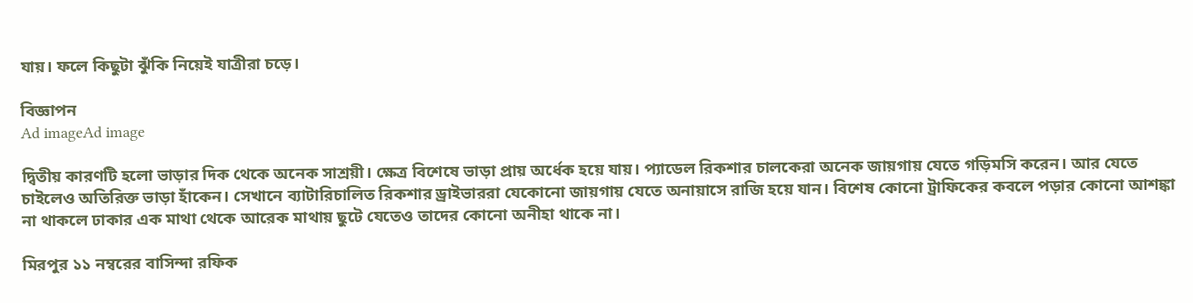যায়। ফলে কিছুটা ঝুঁকি নিয়েই যাত্রীরা চড়ে।

বিজ্ঞাপন
Ad imageAd image

দ্বিতীয় কারণটি হলো ভাড়ার দিক থেকে অনেক সাশ্রয়ী। ক্ষেত্র বিশেষে ভাড়া প্রায় অর্ধেক হয়ে যায়। প্যাডেল রিকশার চালকেরা অনেক জায়গায় যেতে গড়িমসি করেন। আর যেতে চাইলেও অতিরিক্ত ভাড়া হাঁকেন। সেখানে ব্যাটারিচালিত রিকশার ড্রাইভাররা যেকোনো জায়গায় যেতে অনায়াসে রাজি হয়ে যান। বিশেষ কোনো ট্রাফিকের কবলে পড়ার কোনো আশঙ্কা না থাকলে ঢাকার এক মাথা থেকে আরেক মাথায় ছুটে যেতেও তাদের কোনো অনীহা থাকে না।

মিরপুর ১১ নম্বরের বাসিন্দা রফিক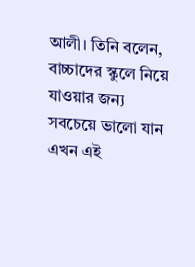আলী। তিনি বলেন, বাচ্চাদের স্কুলে নিয়ে যাওয়ার জন্য সবচেয়ে ভালো যান এখন এই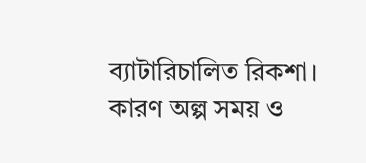ব্যাটারিচালিত রিকশা। কারণ অল্প সময় ও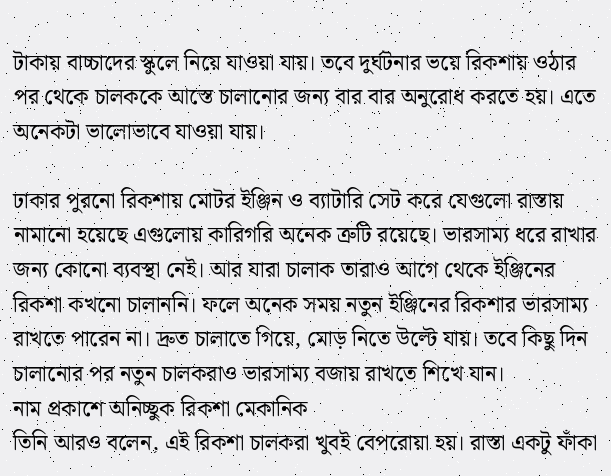টাকায় বাচ্চাদের স্কুলে নিয়ে যাওয়া যায়। তবে দুর্ঘটনার ভয়ে রিকশায় ওঠার পর থেকে চালককে আস্তে চালানোর জন্য বার বার অনুরোধ করতে হয়। এতে অনেকটা ভালোভাবে যাওয়া যায়।

ঢাকার পুরনো রিকশায় মোটর ইঞ্জিন ও ব্যাটারি সেট করে যেগুলো রাস্তায় নামানো হয়েছে এগুলোয় কারিগরি অনেক ত্রুটি রয়েছে। ভারসাম্য ধরে রাখার জন্য কোনো ব্যবস্থা নেই। আর যারা চালাক তারাও আগে থেকে ইঞ্জিনের রিকশা কখনো চালাননি। ফলে অনেক সময় নতুন ইঞ্জিনের রিকশার ভারসাম্য রাখতে পারেন না। দ্রুত চালাতে গিয়ে, মোড় নিতে উল্টে যায়। তবে কিছু দিন চালানোর পর নতুন চালকরাও ভারসাম্য বজায় রাখতে শিখে যান।
নাম প্রকাশে অনিচ্ছুক রিকশা মেকানিক
তিনি আরও বলেন, এই রিকশা চালকরা খুবই বেপরোয়া হয়। রাস্তা একটু ফাঁকা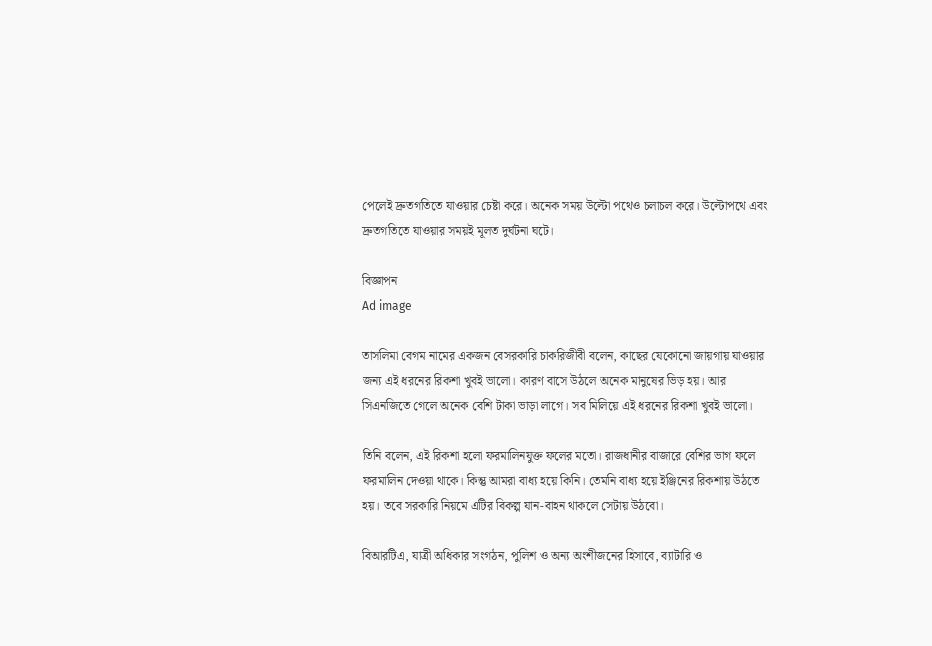পেলেই দ্রুতগতিতে যাওয়ার চেষ্টা করে। অনেক সময় উল্টো পথেও চলাচল করে। উল্টোপথে এবং দ্রুতগতিতে যাওয়ার সময়ই মূলত দুর্ঘটনা ঘটে।

বিজ্ঞাপন
Ad image

তাসলিমা বেগম নামের একজন বেসরকারি চাকরিজীবী বলেন, কাছের যেকোনো জায়গায় যাওয়ার জন্য এই ধরনের রিকশা খুবই ভালো। কারণ বাসে উঠলে অনেক মানুষের ভিড় হয়। আর সিএনজিতে গেলে অনেক বেশি টাকা ভাড়া লাগে। সব মিলিয়ে এই ধরনের রিকশা খুবই ভালো।

তিনি বলেন, এই রিকশা হলো ফরমালিনযুক্ত ফলের মতো। রাজধানীর বাজারে বেশির ভাগ ফলে ফরমালিন দেওয়া থাকে। কিন্তু আমরা বাধ্য হয়ে কিনি। তেমনি বাধ্য হয়ে ইঞ্জিনের রিকশায় উঠতে হয়। তবে সরকারি নিয়মে এটির বিকল্প যান-বাহন থাকলে সেটায় উঠবো।

বিআরটিএ, যাত্রী অধিকার সংগঠন, পুলিশ ও অন্য অংশীজনের হিসাবে, ব্যাটারি ও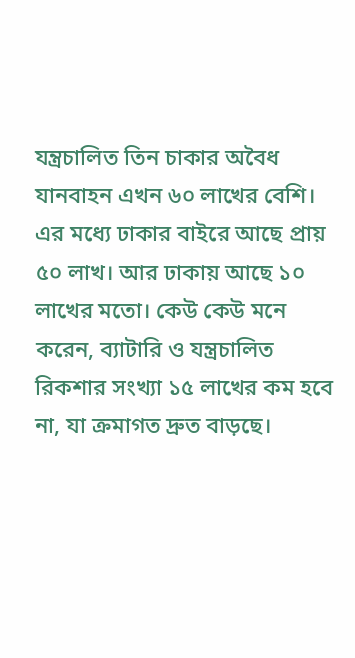যন্ত্রচালিত তিন চাকার অবৈধ যানবাহন এখন ৬০ লাখের বেশি। এর মধ্যে ঢাকার বাইরে আছে প্রায় ৫০ লাখ। আর ঢাকায় আছে ১০ লাখের মতো। কেউ কেউ মনে করেন, ব্যাটারি ও যন্ত্রচালিত রিকশার সংখ্যা ১৫ লাখের কম হবে না, যা ক্রমাগত দ্রুত বাড়ছে।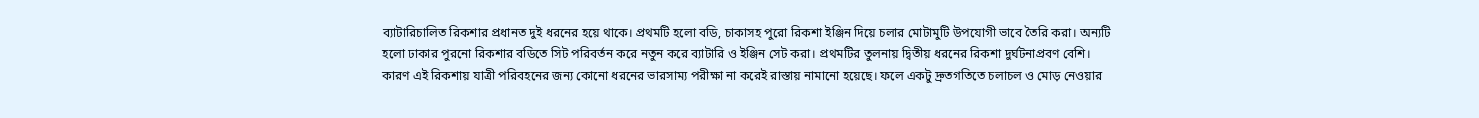ব্যাটারিচালিত রিকশার প্রধানত দুই ধরনের হয়ে থাকে। প্রথমটি হলো বডি, চাকাসহ পুরো রিকশা ইঞ্জিন দিয়ে চলার মোটামুটি উপযোগী ভাবে তৈরি করা। অন্যটি হলো ঢাকার পুরনো রিকশার বডিতে সিট পরিবর্তন করে নতুন করে ব্যাটারি ও ইঞ্জিন সেট করা। প্রথমটির তুলনায় দ্বিতীয় ধরনের রিকশা দুর্ঘটনাপ্রবণ বেশি। কারণ এই রিকশায় যাত্রী পরিবহনের জন্য কোনো ধরনের ভারসাম্য পরীক্ষা না করেই রাস্তায় নামানো হয়েছে। ফলে একটু দ্রুতগতিতে চলাচল ও মোড় নেওয়ার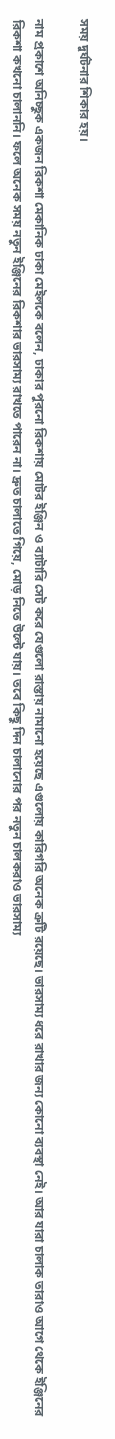সময় দুর্ঘটনার শিকার হয়।

নাম প্রকাশে অনিচ্ছুক একজন রিকশা মেকানিক ঢাকা মেইলকে বলেন, ঢাকার পুরনো রিকশায় মোটর ইঞ্জিন ও ব্যাটারি সেট করে যেগুলো রাস্তায় নামানো হয়েছে এগুলোয় কারিগরি অনেক ত্রুটি রয়েছে। ভারসাম্য ধরে রাখার জন্য কোনো ব্যবস্থা নেই। আর যারা চালাক তারাও আগে থেকে ইঞ্জিনের রিকশা কখনো চালাননি। ফলে অনেক সময় নতুন ইঞ্জিনের রিকশার ভারসাম্য রাখতে পারেন না। দ্রুত চালাতে গিয়ে, মোড় নিতে উল্টে যায়। তবে কিছু দিন চালানোর পর নতুন চালকরাও ভারসাম্য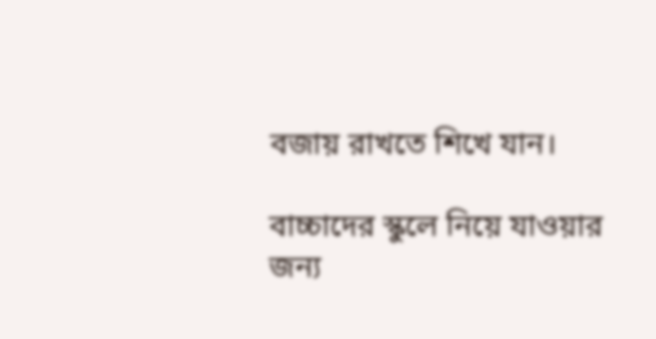বজায় রাখতে শিখে যান।

বাচ্চাদের স্কুলে নিয়ে যাওয়ার জন্য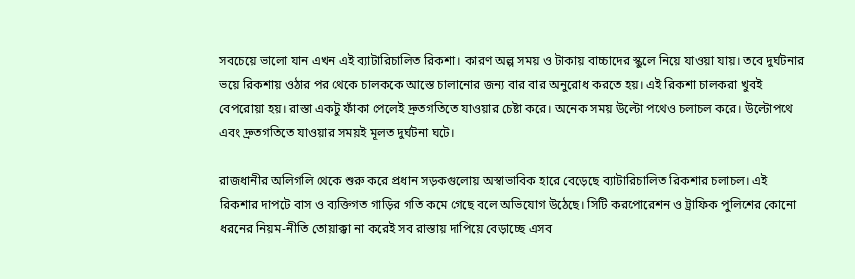সবচেয়ে ভালো যান এখন এই ব্যাটারিচালিত রিকশা। কারণ অল্প সময় ও টাকায় বাচ্চাদের স্কুলে নিয়ে যাওয়া যায়। তবে দুর্ঘটনার ভয়ে রিকশায় ওঠার পর থেকে চালককে আস্তে চালানোর জন্য বার বার অনুরোধ করতে হয়। এই রিকশা চালকরা খুবই বেপরোয়া হয়। রাস্তা একটু ফাঁকা পেলেই দ্রুতগতিতে যাওয়ার চেষ্টা করে। অনেক সময় উল্টো পথেও চলাচল করে। উল্টোপথে এবং দ্রুতগতিতে যাওয়ার সময়ই মূলত দুর্ঘটনা ঘটে।

রাজধানীর অলিগলি থেকে শুরু করে প্রধান সড়কগুলোয় অস্বাভাবিক হারে বেড়েছে ব্যাটারিচালিত রিকশার চলাচল। এই রিকশার দাপটে বাস ও ব্যক্তিগত গাড়ির গতি কমে গেছে বলে অভিযোগ উঠেছে। সিটি করপোরেশন ও ট্রাফিক পুলিশের কোনো ধরনের নিয়ম-নীতি তোয়াক্কা না করেই সব রাস্তায় দাপিয়ে বেড়াচ্ছে এসব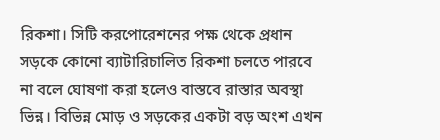রিকশা। সিটি করপোরেশনের পক্ষ থেকে প্রধান সড়কে কোনো ব্যাটারিচালিত রিকশা চলতে পারবে না বলে ঘোষণা করা হলেও বাস্তবে রাস্তার অবস্থা ভিন্ন। বিভিন্ন মোড় ও সড়কের একটা বড় অংশ এখন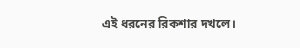এই ধরনের রিকশার দখলে।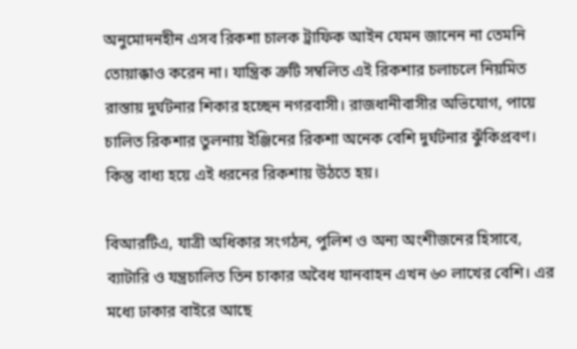অনুমোদনহীন এসব রিকশা চালক ট্রাফিক আইন যেমন জানেন না তেমনি তোয়াক্কাও করেন না। যান্ত্রিক ত্রুটি সম্বলিত এই রিকশার চলাচলে নিয়মিত রাস্তায় দুর্ঘটনার শিকার হচ্ছেন নগরবাসী। রাজধানীবাসীর অভিযোগ, পায়ে চালিত রিকশার তুলনায় ইঞ্জিনের রিকশা অনেক বেশি দুর্ঘটনার ঝুঁকিপ্রবণ। কিন্তু বাধ্য হয়ে এই ধরনের রিকশায় উঠতে হয়।

বিআরটিএ, যাত্রী অধিকার সংগঠন, পুলিশ ও অন্য অংশীজনের হিসাবে, ব্যাটারি ও যন্ত্রচালিত তিন চাকার অবৈধ যানবাহন এখন ৬০ লাখের বেশি। এর মধ্যে ঢাকার বাইরে আছে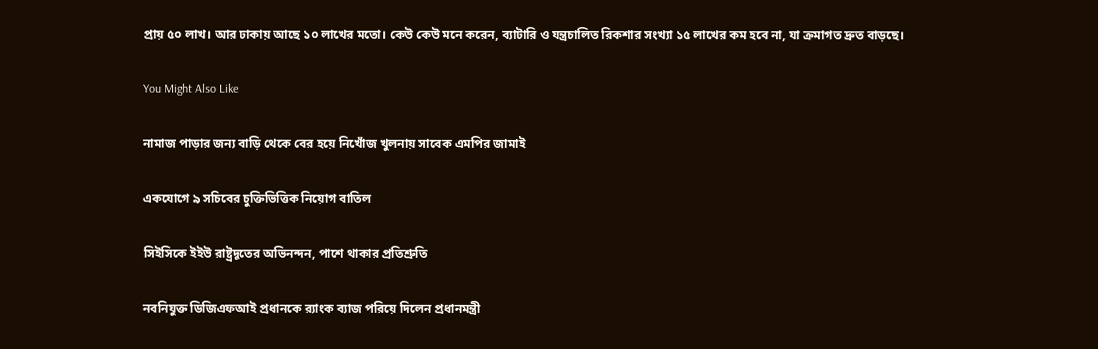প্রায় ৫০ লাখ। আর ঢাকায় আছে ১০ লাখের মতো। কেউ কেউ মনে করেন, ব্যাটারি ও যন্ত্রচালিত রিকশার সংখ্যা ১৫ লাখের কম হবে না, যা ক্রমাগত দ্রুত বাড়ছে।

You Might Also Like

নামাজ পাড়ার জন্য বাড়ি থেকে বের হয়ে নিখোঁজ খুলনায় সাবেক এমপির জামাই

একযোগে ৯ সচিবের চুক্তিভিত্তিক নিয়োগ বাতিল

সিইসিকে ইইউ রাষ্ট্রদূতের অভিনন্দন, পাশে থাকার প্রতিশ্রুতি

নবনিযুক্ত ডিজিএফআই প্রধানকে র‍্যাংক ব্যাজ পরিয়ে দিলেন প্রধানমন্ত্রী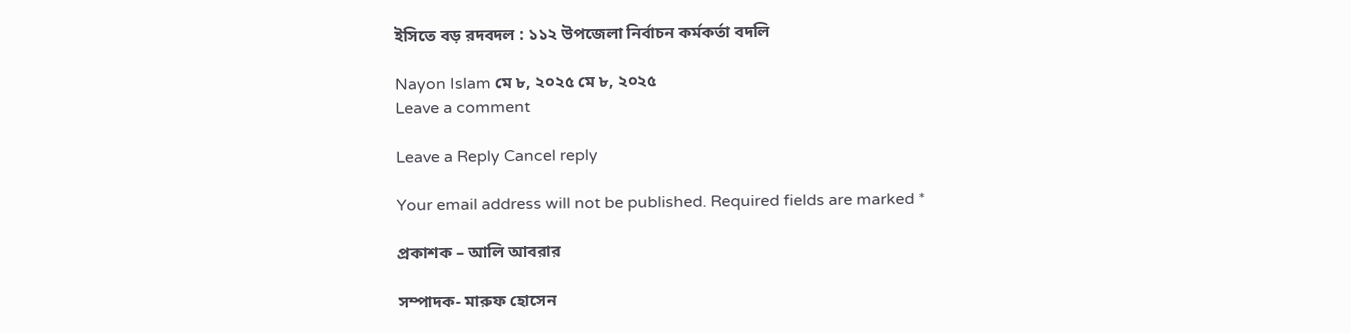ইসিতে বড় রদবদল : ১১২ উপজেলা নির্বাচন কর্মকর্তা বদলি

Nayon Islam মে ৮, ২০২৫ মে ৮, ২০২৫
Leave a comment

Leave a Reply Cancel reply

Your email address will not be published. Required fields are marked *

প্রকাশক – আলি আবরার

সম্পাদক- মারুফ হোসেন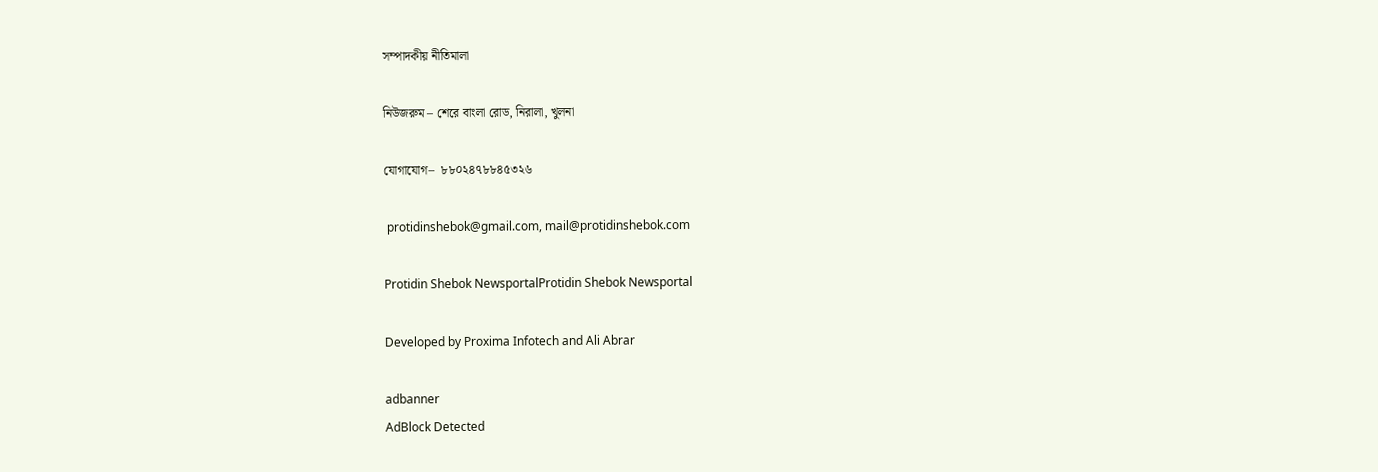সম্পাদকীয় নীতিমালা

নিউজরুম – শেরে বাংলা রোড, নিরালা, খুলনা

যোগাযোগ–  ৮৮০২৪৭৮৮৪৫৩২৬

 protidinshebok@gmail.com, mail@protidinshebok.com

Protidin Shebok NewsportalProtidin Shebok Newsportal

Developed by Proxima Infotech and Ali Abrar

adbanner
AdBlock Detected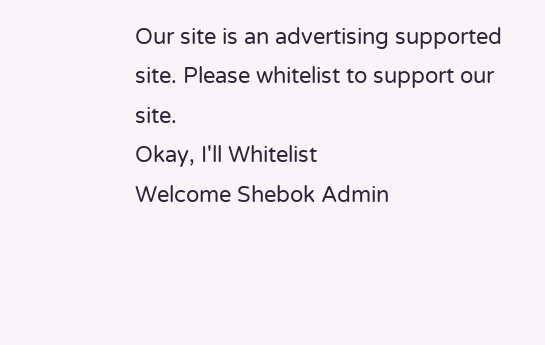Our site is an advertising supported site. Please whitelist to support our site.
Okay, I'll Whitelist
Welcome Shebok Admin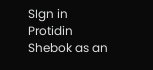SIgn in Protidin Shebok as an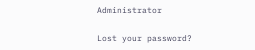Administrator

Lost your password?